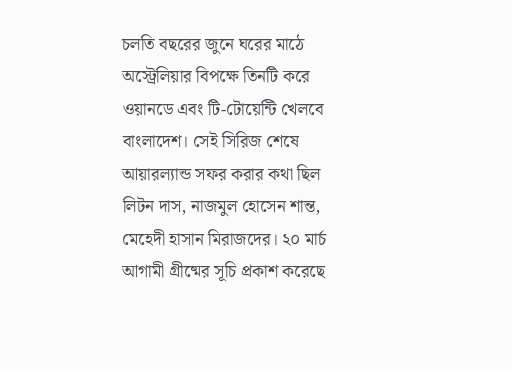চলতি বছরের জুনে ঘরের মাঠে অস্ট্রেলিয়ার বিপক্ষে তিনটি করে ওয়ানডে এবং টি-টোয়েন্টি খেলবে বাংলাদেশ। সেই সিরিজ শেষে আয়ারল্যান্ড সফর করার কথা ছিল লিটন দাস, নাজমুল হোসেন শান্ত, মেহেদী হাসান মিরাজদের। ২০ মার্চ আগামী গ্রীষ্মের সূচি প্রকাশ করেছে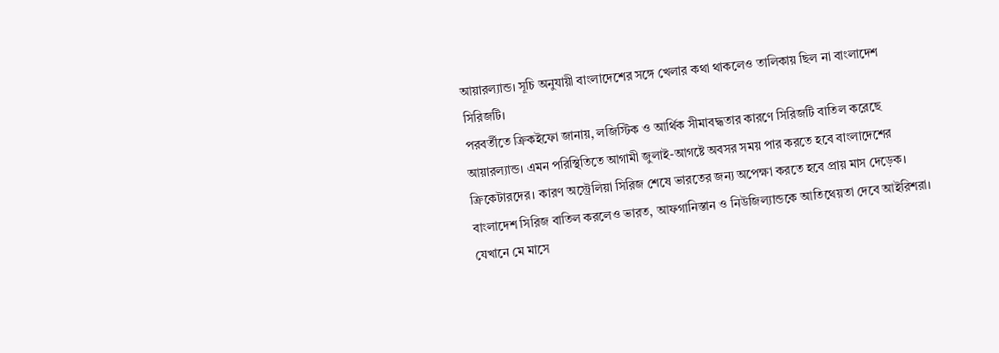আয়ারল্যান্ড। সূচি অনুযায়ী বাংলাদেশের সঙ্গে খেলার কথা থাকলেও তালিকায় ছিল না বাংলাদেশ সিরিজটি।
পরবর্তীতে ক্রিকইফো জানায়, লজিস্টিক ও আর্থিক সীমাবদ্ধতার কারণে সিরিজটি বাতিল করেছে আয়ারল্যান্ড। এমন পরিস্থিতিতে আগামী জুলাই-আগষ্টে অবসর সময় পার করতে হবে বাংলাদেশের ক্রিকেটারদের। কারণ অস্ট্রেলিয়া সিরিজ শেষে ভারতের জন্য অপেক্ষা করতে হবে প্রায় মাস দেড়েক।
বাংলাদেশ সিরিজ বাতিল করলেও ভারত, আফগানিস্তান ও নিউজিল্যান্ডকে আতিথেয়তা দেবে আইরিশরা। যেখানে মে মাসে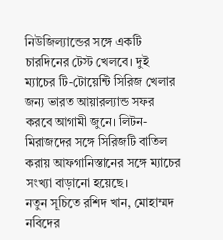নিউজিল্যান্ডের সঙ্গে একটি চারদিনের টেস্ট খেলবে। দুই ম্যাচের টি-টোয়েন্টি সিরিজ খেলার জন্য ভারত আয়ারল্যান্ড সফর করবে আগামী জুনে। লিটন-মিরাজদের সঙ্গে সিরিজটি বাতিল করায় আফগানিস্তানের সঙ্গে ম্যাচের সংখ্যা বাড়ানো হয়েছে।
নতুন সূচিতে রশিদ খান, মোহাম্মদ নবিদের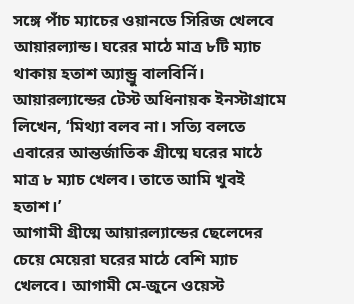সঙ্গে পাঁচ ম্যাচের ওয়ানডে সিরিজ খেলবে আয়ারল্যান্ড। ঘরের মাঠে মাত্র ৮টি ম্যাচ থাকায় হতাশ অ্যান্ড্রু বালবির্নি। আয়ারল্যান্ডের টেস্ট অধিনায়ক ইনস্টাগ্রামে লিখেন, ‘মিথ্যা বলব না। সত্যি বলতে এবারের আন্তর্জাতিক গ্রীষ্মে ঘরের মাঠে মাত্র ৮ ম্যাচ খেলব। তাতে আমি খুবই হতাশ।’
আগামী গ্রীষ্মে আয়ারল্যান্ডের ছেলেদের চেয়ে মেয়েরা ঘরের মাঠে বেশি ম্যাচ খেলবে। আগামী মে-জুনে ওয়েস্ট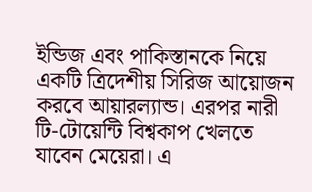ইন্ডিজ এবং পাকিস্তানকে নিয়ে একটি ত্রিদেশীয় সিরিজ আয়োজন করবে আয়ারল্যান্ড। এরপর নারী টি-টোয়েন্টি বিশ্বকাপ খেলতে যাবেন মেয়েরা। এ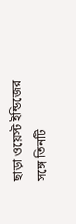ছাড়া ওয়েস্ট ইন্ডিজের সঙ্গে তিনটি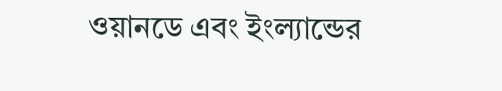ওয়ানডে এবং ইংল্যান্ডের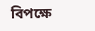বিপক্ষে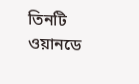তিনটি ওয়ানডে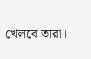খেলবে তারা।